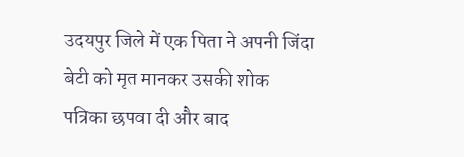उदयपुर जिले में एक पिता ने अपनी जिंदा बेटी को मृत मानकर उसकी शोक पत्रिका छपवा दी और बाद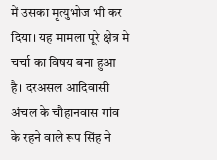में उसका मृत्युभोज भी कर दिया। यह मामला पूरे क्षेत्र मे चर्चा का विषय बना हुआ है। दरअसल आदिवासी अंचल के चौहानवास गांव के रहने वाले रूप सिंह ने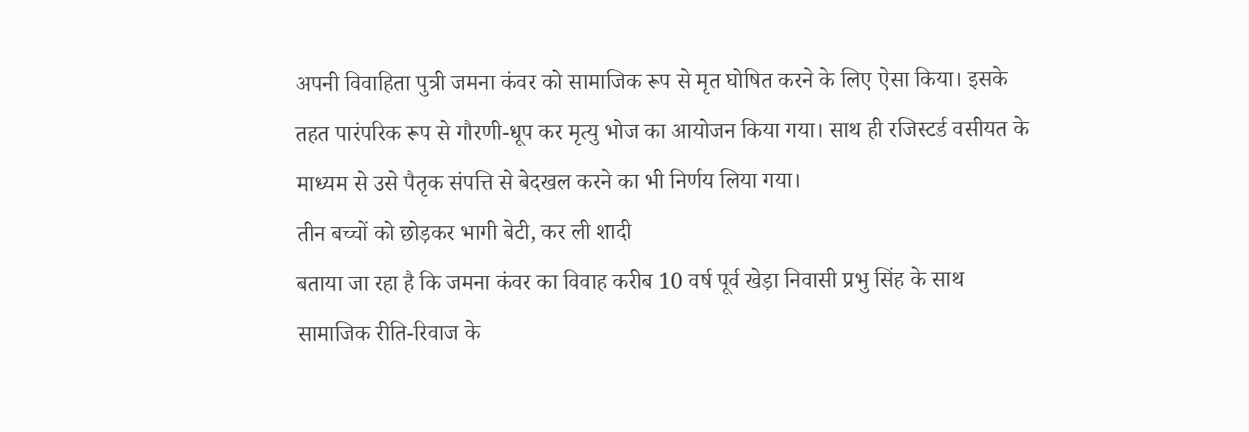अपनी विवाहिता पुत्री जमना कंवर को सामाजिक रूप से मृत घोषित करने के लिए ऐसा किया। इसके तहत पारंपरिक रूप से गौरणी-धूप कर मृत्यु भोज का आयोजन किया गया। साथ ही रजिस्टर्ड वसीयत के माध्यम से उसे पैतृक संपत्ति से बेदखल करने का भी निर्णय लिया गया।
तीन बच्चों को छोड़कर भागी बेटी, कर ली शादी
बताया जा रहा है कि जमना कंवर का विवाह करीब 10 वर्ष पूर्व खेड़ा निवासी प्रभु सिंह के साथ सामाजिक रीति-रिवाज के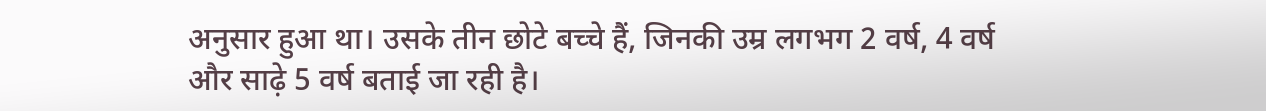अनुसार हुआ था। उसके तीन छोटे बच्चे हैं, जिनकी उम्र लगभग 2 वर्ष, 4 वर्ष और साढ़े 5 वर्ष बताई जा रही है।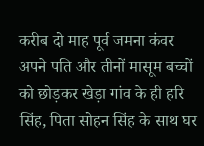करीब दो माह पूर्व जमना कंवर अपने पति और तीनों मासूम बच्चों को छोड़कर खेड़ा गांव के ही हरि सिंह, पिता सोहन सिंह के साथ घर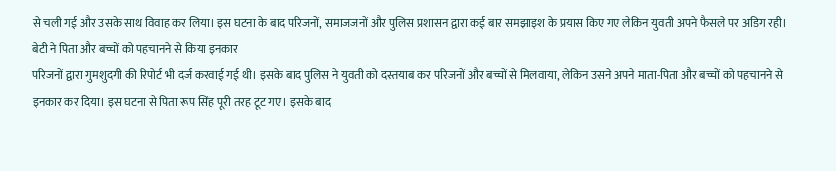से चली गई और उसके साथ विवाह कर लिया। इस घटना के बाद परिजनों, समाजजनों और पुलिस प्रशासन द्वारा कई बार समझाइश के प्रयास किए गए लेकिन युवती अपने फैसले पर अडिग रही।
बेटी ने पिता और बच्चों को पहचानने से किया इनकार
परिजनों द्वारा गुमशुदगी की रिपोर्ट भी दर्ज करवाई गई थी। इसके बाद पुलिस ने युवती को दस्तयाब कर परिजनों और बच्चों से मिलवाया, लेकिन उसने अपने माता-पिता और बच्चों को पहचानने से इनकार कर दिया। इस घटना से पिता रूप सिंह पूरी तरह टूट गए। इसके बाद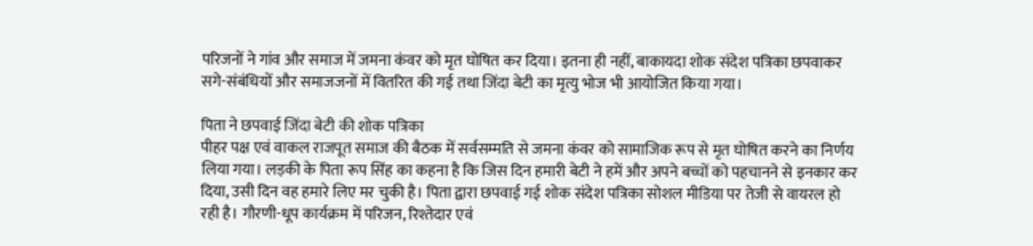परिजनों ने गांव और समाज में जमना कंवर को मृत घोषित कर दिया। इतना ही नहीं, बाकायदा शोक संदेश पत्रिका छपवाकर सगे-संबंधियों और समाजजनों में वितरित की गई तथा जिंदा बेटी का मृत्यु भोज भी आयोजित किया गया।

पिता ने छपवाई जिंदा बेटी की शोक पत्रिका
पीहर पक्ष एवं वाकल राजपूत समाज की बैठक में सर्वसम्मति से जमना कंवर को सामाजिक रूप से मृत घोषित करने का निर्णय लिया गया। लड़की के पिता रूप सिंह का कहना है कि जिस दिन हमारी बेटी ने हमें और अपने बच्चों को पहचानने से इनकार कर दिया, उसी दिन वह हमारे लिए मर चुकी है। पिता द्वारा छपवाई गई शोक संदेश पत्रिका सोशल मीडिया पर तेजी से वायरल हो रही है। गौरणी-धूप कार्यक्रम में परिजन, रिश्तेदार एवं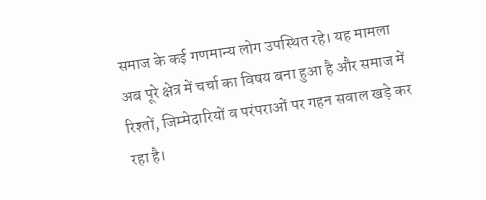समाज के कई गणमान्य लोग उपस्थित रहे। यह मामला अब पूरे क्षेत्र में चर्चा का विषय बना हुआ है और समाज में रिश्तों, जिम्मेदारियों व परंपराओं पर गहन सवाल खड़े कर रहा है।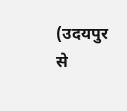(उदयपुर से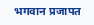भगवान प्रजापत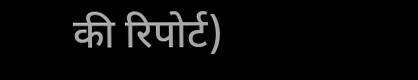की रिपोर्ट)